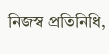নিজস্ব প্রতিনিধি,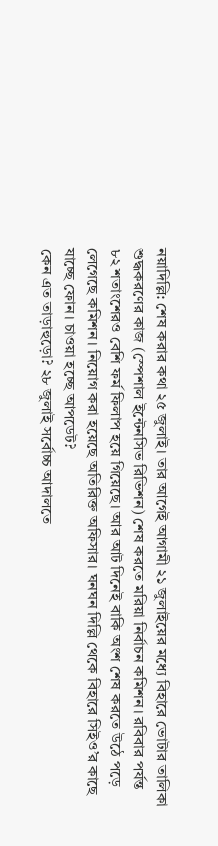নয়াদিল্লি: শেষ করার কথা ২৫ জুলাই। তার আগেই আগামী ২১ জুলাইয়ের মধ্যে বিহারে ভোটার তালিকা শুদ্ধকরণের কাজ (স্পেশাল ইন্টেনসিভ রিভিশন) শেষ করতে মরিয়া নির্বাচন কমিশন। রবিবার পর্যন্ত ৮২ শতাংশেরও বেশি ফর্ম ফিলাপ হয়ে গিয়েছে। আর আট দিনেই বাকি অংশ শেষ করতে উঠে পড়ে লেগেছে কমিশন। নিয়োগ করা হয়েছে অতিরিক্ত অফিসার। ঘনঘন দিল্লি থেকে বিহারে সিইও’র কাছে যাচ্ছে ফোন। চাওয়া হচ্ছে আপডেট?
কেন এত তাড়াহুড়ো? ২৮ জুলাই সর্বোচ্চ আদালতে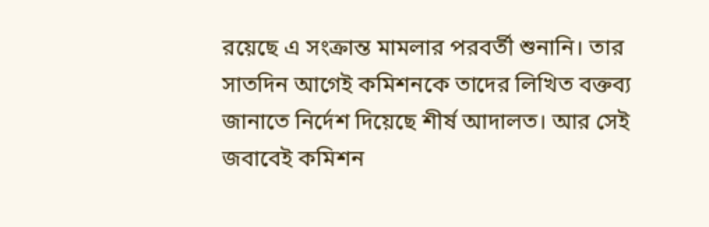রয়েছে এ সংক্রান্ত মামলার পরবর্তী শুনানি। তার সাতদিন আগেই কমিশনকে তাদের লিখিত বক্তব্য জানাতে নির্দেশ দিয়েছে শীর্ষ আদালত। আর সেই জবাবেই কমিশন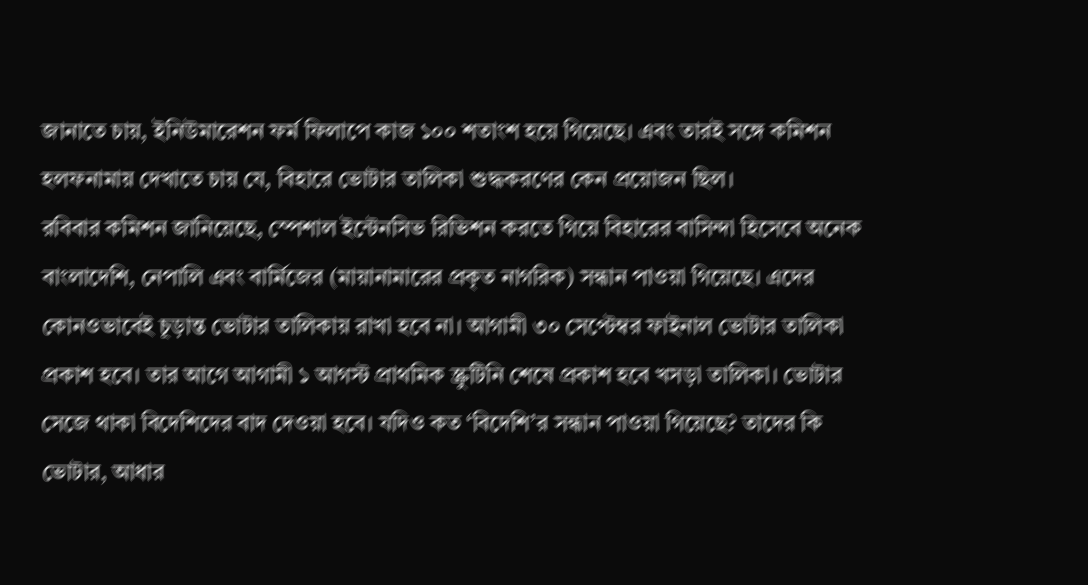জানাতে চায়, ইনিউমারেশন ফর্ম ফিলাপে কাজ ১০০ শতাংশ হয়ে গিয়েছে। এবং তারই সঙ্গে কমিশন হলফনামায় দেখাতে চায় যে, বিহারে ভোটার তালিকা শুদ্ধকরণের কেন প্রয়োজন ছিল।
রবিবার কমিশন জানিয়েছে, স্পেশাল ইন্টেনসিভ রিভিশন করতে গিয়ে বিহারের বাসিন্দা হিসেবে অনেক বাংলাদেশি, নেপালি এবং বার্মিজের (মায়ানামারের প্রকৃত নাগরিক) সন্ধান পাওয়া গিয়েছে। এদের কোনওভাবেই চূড়ান্ত ভোটার তালিকায় রাখা হবে না। আগামী ৩০ সেপ্টেম্বর ফাইনাল ভোটার তালিকা প্রকাশ হবে। তার আগে আগামী ১ আগস্ট প্রাথমিক স্ক্রুটিনি শেষে প্রকাশ হবে খসড়া তালিকা। ভোটার সেজে থাকা বিদেশিদের বাদ দেওয়া হবে। যদিও কত ‘বিদেশি’র সন্ধান পাওয়া গিয়েছে? তাদের কি ভোটার, আধার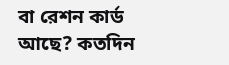বা রেশন কার্ড আছে? কতদিন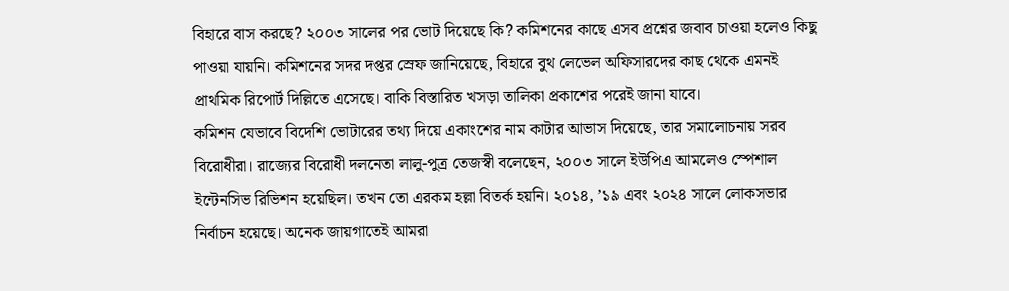বিহারে বাস করছে? ২০০৩ সালের পর ভোট দিয়েছে কি? কমিশনের কাছে এসব প্রশ্নের জবাব চাওয়া হলেও কিছু পাওয়া যায়নি। কমিশনের সদর দপ্তর স্রেফ জানিয়েছে, বিহারে বুথ লেভেল অফিসারদের কাছ থেকে এমনই প্রাথমিক রিপোর্ট দিল্লিতে এসেছে। বাকি বিস্তারিত খসড়া তালিকা প্রকাশের পরেই জানা যাবে।
কমিশন যেভাবে বিদেশি ভোটারের তথ্য দিয়ে একাংশের নাম কাটার আভাস দিয়েছে, তার সমালোচনায় সরব বিরোধীরা। রাজ্যের বিরোধী দলনেতা লালু-পুত্র তেজস্বী বলেছেন, ২০০৩ সালে ইউপিএ আমলেও স্পেশাল ইন্টেনসিভ রিভিশন হয়েছিল। তখন তো এরকম হল্লা বিতর্ক হয়নি। ২০১৪, ’১৯ এবং ২০২৪ সালে লোকসভার নির্বাচন হয়েছে। অনেক জায়গাতেই আমরা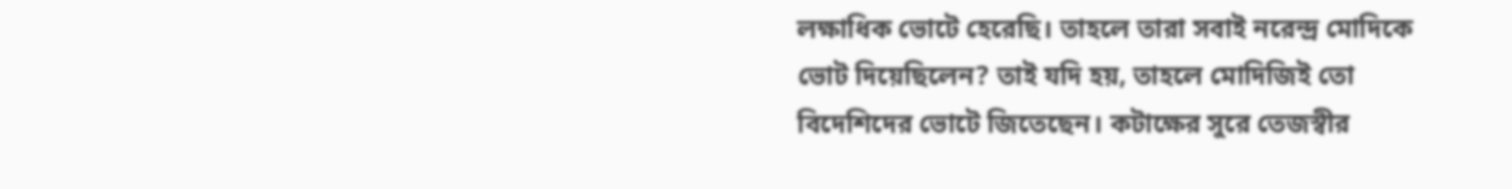লক্ষাধিক ভোটে হেরেছি। তাহলে তারা সবাই নরেন্দ্র মোদিকে ভোট দিয়েছিলেন? তাই যদি হয়, তাহলে মোদিজিই তো বিদেশিদের ভোটে জিতেছেন। কটাক্ষের সুরে তেজস্বীর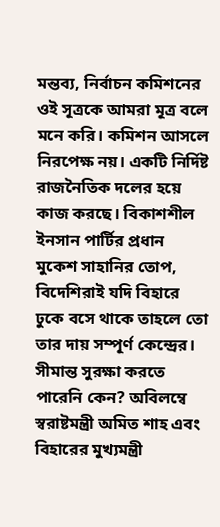মন্তব্য, নির্বাচন কমিশনের ওই সূত্রকে আমরা মূত্র বলে মনে করি। কমিশন আসলে নিরপেক্ষ নয়। একটি নির্দিষ্ট রাজনৈতিক দলের হয়ে কাজ করছে। বিকাশশীল ইনসান পার্টির প্রধান মুকেশ সাহানির তোপ, বিদেশিরাই যদি বিহারে ঢুকে বসে থাকে তাহলে তো তার দায় সম্পূর্ণ কেন্দ্রের। সীমান্ত সুরক্ষা করতে পারেনি কেন? অবিলম্বে স্বরাষ্টমন্ত্রী অমিত শাহ এবং বিহারের মুখ্যমন্ত্রী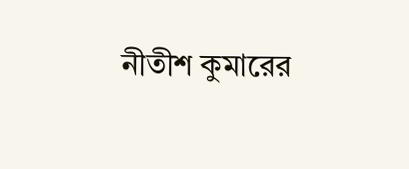নীতীশ কুমারের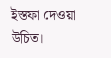ইস্তফা দেওয়া উচিত।